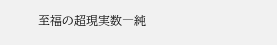至福の超現実数―純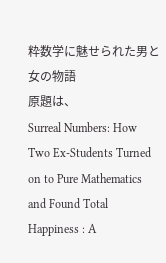粋数学に魅せられた男と女の物語
原題は、
Surreal Numbers: How Two Ex-Students Turned on to Pure Mathematics and Found Total Happiness : A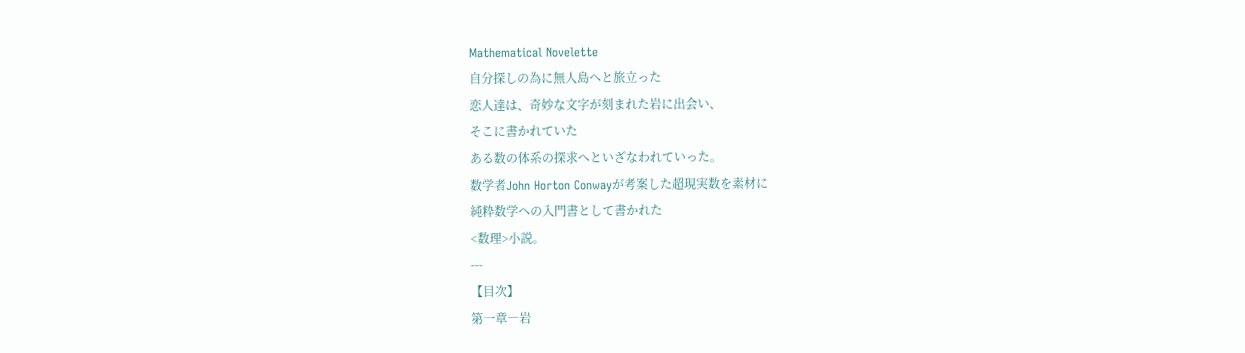Mathematical Novelette
自分探しの為に無人島へと旅立った
恋人達は、奇妙な文字が刻まれた岩に出会い、
そこに書かれていた
ある数の体系の探求へといざなわれていった。
数学者John Horton Conwayが考案した超現実数を素材に
純粋数学への入門書として書かれた
<数理>小説。
---
【目次】
第一章―岩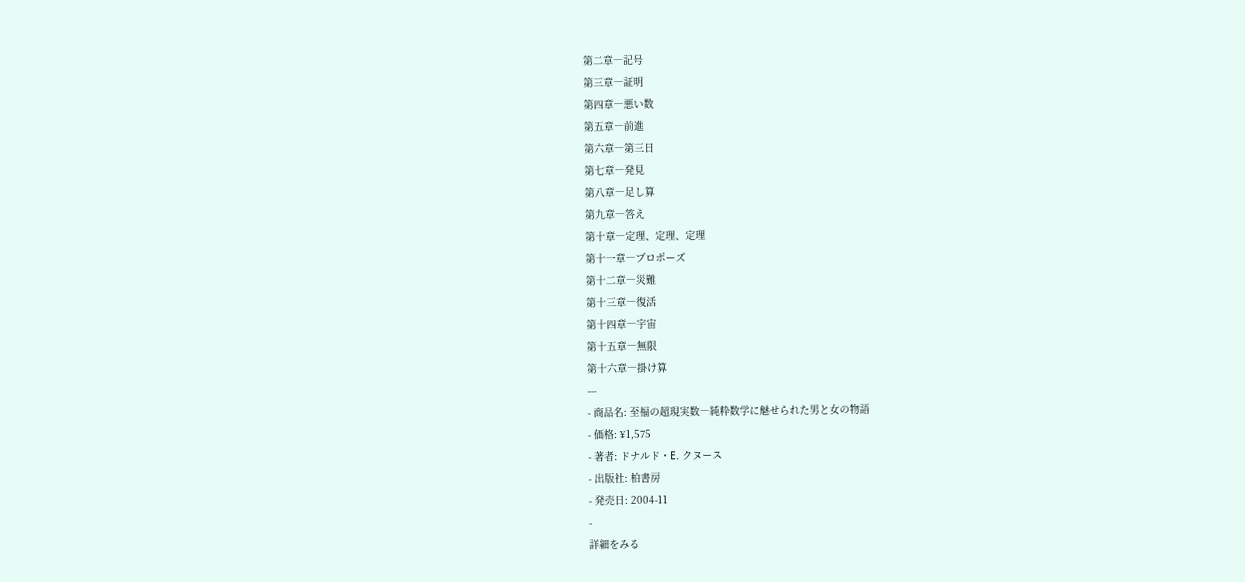第二章―記号
第三章―証明
第四章―悪い数
第五章―前進
第六章―第三日
第七章―発見
第八章―足し算
第九章―答え
第十章―定理、定理、定理
第十一章―プロポーズ
第十二章―災難
第十三章―復活
第十四章―宇宙
第十五章―無限
第十六章―掛け算
---
- 商品名: 至福の超現実数―純粋数学に魅せられた男と女の物語
- 価格: ¥1,575
- 著者: ドナルド・E. クヌース
- 出版社: 柏書房
- 発売日: 2004-11
-
詳細をみる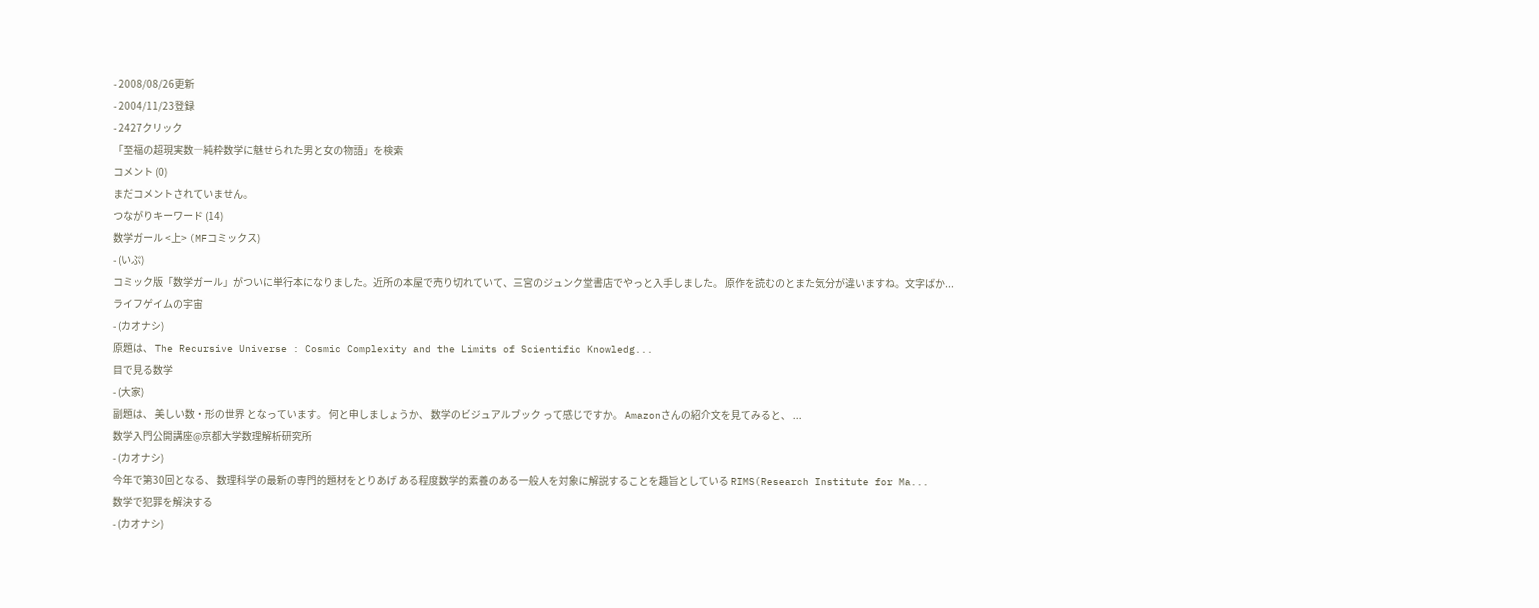- 2008/08/26更新
- 2004/11/23登録
- 2427クリック
「至福の超現実数―純粋数学に魅せられた男と女の物語」を検索
コメント (0)
まだコメントされていません。
つながりキーワード (14)
数学ガール <上> (MFコミックス)
- (いぷ)
コミック版「数学ガール」がついに単行本になりました。近所の本屋で売り切れていて、三宮のジュンク堂書店でやっと入手しました。 原作を読むのとまた気分が違いますね。文字ばか...
ライフゲイムの宇宙
- (カオナシ)
原題は、 The Recursive Universe : Cosmic Complexity and the Limits of Scientific Knowledg...
目で見る数学
- (大家)
副題は、 美しい数・形の世界 となっています。 何と申しましょうか、 数学のビジュアルブック って感じですか。 Amazonさんの紹介文を見てみると、 ...
数学入門公開講座@京都大学数理解析研究所
- (カオナシ)
今年で第30回となる、 数理科学の最新の専門的題材をとりあげ ある程度数学的素養のある一般人を対象に解説することを趣旨としている RIMS(Research Institute for Ma...
数学で犯罪を解決する
- (カオナシ)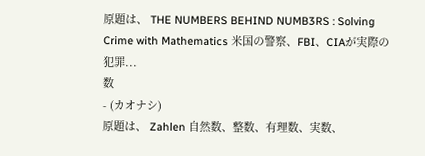原題は、 THE NUMBERS BEHIND NUMB3RS : Solving Crime with Mathematics 米国の警察、FBI、CIAが実際の犯罪...
数
- (カオナシ)
原題は、 Zahlen 自然数、整数、有理数、実数、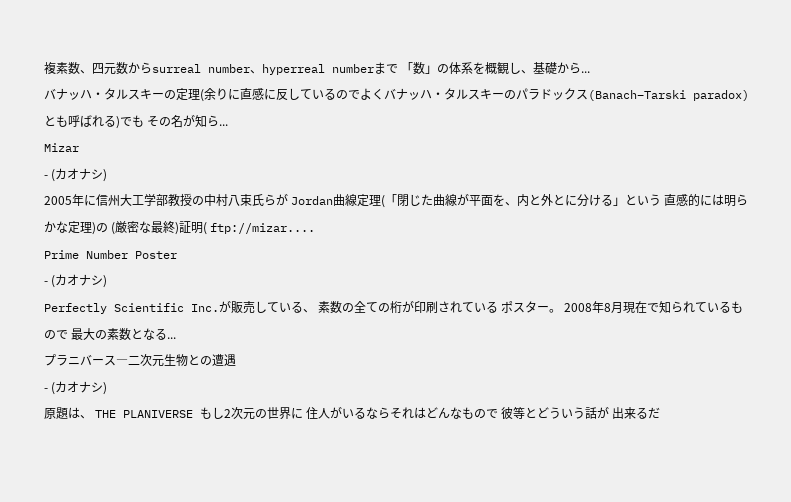複素数、四元数からsurreal number、hyperreal numberまで 「数」の体系を概観し、基礎から...
バナッハ・タルスキーの定理(余りに直感に反しているのでよくバナッハ・タルスキーのパラドックス(Banach–Tarski paradox)とも呼ばれる)でも その名が知ら...
Mizar
- (カオナシ)
2005年に信州大工学部教授の中村八束氏らが Jordan曲線定理(「閉じた曲線が平面を、内と外とに分ける」という 直感的には明らかな定理)の (厳密な最終)証明( ftp://mizar....
Prime Number Poster
- (カオナシ)
Perfectly Scientific Inc.が販売している、 素数の全ての桁が印刷されている ポスター。 2008年8月現在で知られているもので 最大の素数となる...
プラニバース―二次元生物との遭遇
- (カオナシ)
原題は、 THE PLANIVERSE もし2次元の世界に 住人がいるならそれはどんなもので 彼等とどういう話が 出来るだ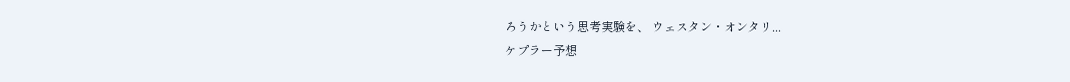ろうかという思考実験を、 ウェスタン・オンタリ...
ケプラー予想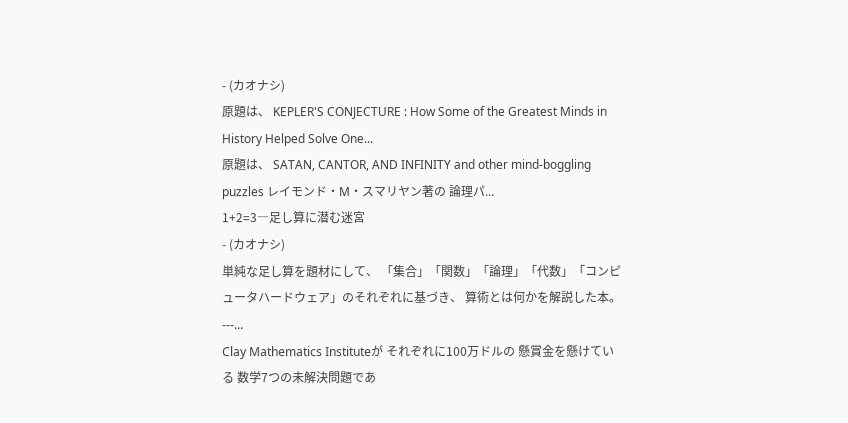- (カオナシ)
原題は、 KEPLER'S CONJECTURE : How Some of the Greatest Minds in History Helped Solve One...
原題は、 SATAN, CANTOR, AND INFINITY and other mind-boggling puzzles レイモンド・M・スマリヤン著の 論理パ...
1+2=3―足し算に潜む迷宮
- (カオナシ)
単純な足し算を題材にして、 「集合」「関数」「論理」「代数」「コンピュータハードウェア」のそれぞれに基づき、 算術とは何かを解説した本。 ---...
Clay Mathematics Instituteが それぞれに100万ドルの 懸賞金を懸けている 数学7つの未解決問題であ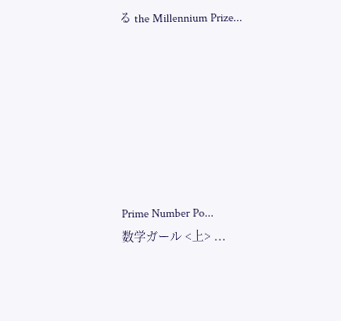る the Millennium Prize...







Prime Number Po...
数学ガール <上> ...